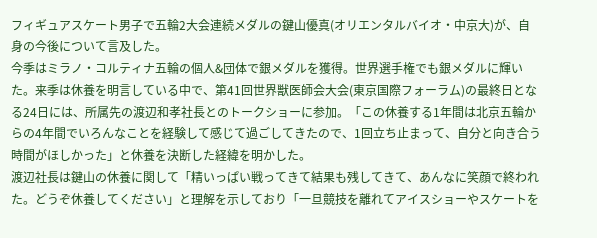フィギュアスケート男子で五輪2大会連続メダルの鍵山優真(オリエンタルバイオ・中京大)が、自身の今後について言及した。
今季はミラノ・コルティナ五輪の個人&団体で銀メダルを獲得。世界選手権でも銀メダルに輝いた。来季は休養を明言している中で、第41回世界獣医師会大会(東京国際フォーラム)の最終日となる24日には、所属先の渡辺和孝社長とのトークショーに参加。「この休養する1年間は北京五輪からの4年間でいろんなことを経験して感じて過ごしてきたので、1回立ち止まって、自分と向き合う時間がほしかった」と休養を決断した経緯を明かした。
渡辺社長は鍵山の休養に関して「精いっぱい戦ってきて結果も残してきて、あんなに笑顔で終われた。どうぞ休養してください」と理解を示しており「一旦競技を離れてアイスショーやスケートを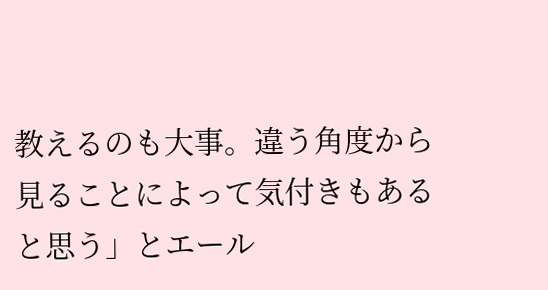教えるのも大事。違う角度から見ることによって気付きもあると思う」とエール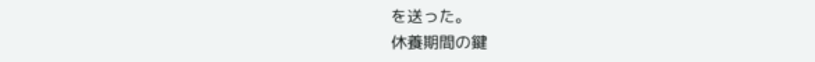を送った。
休養期間の鍵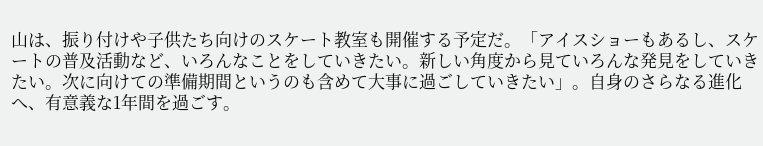山は、振り付けや子供たち向けのスケート教室も開催する予定だ。「アイスショーもあるし、スケートの普及活動など、いろんなことをしていきたい。新しい角度から見ていろんな発見をしていきたい。次に向けての準備期間というのも含めて大事に過ごしていきたい」。自身のさらなる進化へ、有意義な1年間を過ごす。